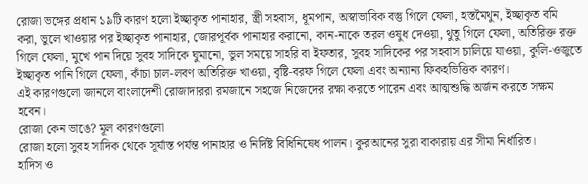রোজা ভঙ্গের প্রধান ১৯টি কারণ হলো ইচ্ছাকৃত পানাহার, স্ত্রী সহবাস, ধূমপান, অস্বাভাবিক বস্তু গিলে ফেলা, হস্তমৈথুন, ইচ্ছাকৃত বমি করা, ভুলে খাওয়ার পর ইচ্ছাকৃত পানাহার, জোরপূর্বক পানাহার করানো, কান-নাকে তরল ওষুধ দেওয়া, থুতু গিলে ফেলা, অতিরিক্ত রক্ত গিলে ফেলা, মুখে পান দিয়ে সুবহ সাদিকে ঘুমানো, ভুল সময়ে সাহরি বা ইফতার, সুবহ সাদিকের পর সহবাস চালিয়ে যাওয়া, কুলি-ওজুতে ইচ্ছাকৃত পানি গিলে ফেলা, কাঁচা চাল-লবণ অতিরিক্ত খাওয়া, বৃষ্টি-বরফ গিলে ফেলা এবং অন্যান্য ফিকহভিত্তিক কারণ।
এই কারণগুলো জানলে বাংলাদেশী রোজাদাররা রমজানে সহজে নিজেদের রক্ষা করতে পারেন এবং আত্মশুদ্ধি অর্জন করতে সক্ষম হবেন।
রোজা কেন ভাঙে? মূল কারণগুলো
রোজা হলো সুবহ সাদিক থেকে সূর্যাস্ত পর্যন্ত পানাহার ও নির্দিষ্ট বিধিনিষেধ পালন। কুরআনের সুরা বাকারায় এর সীমা নির্ধারিত।
হাদিস ও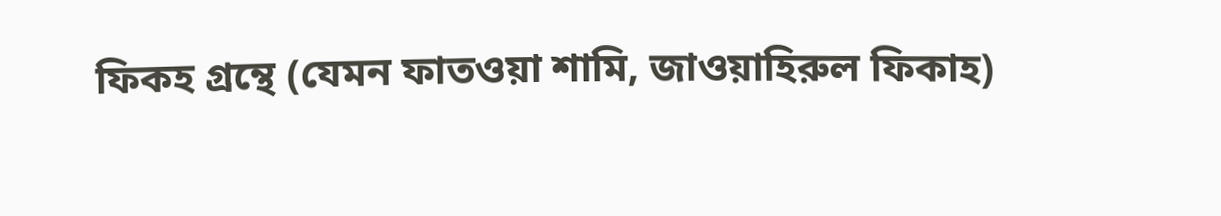ফিকহ গ্রন্থে (যেমন ফাতওয়া শামি, জাওয়াহিরুল ফিকাহ)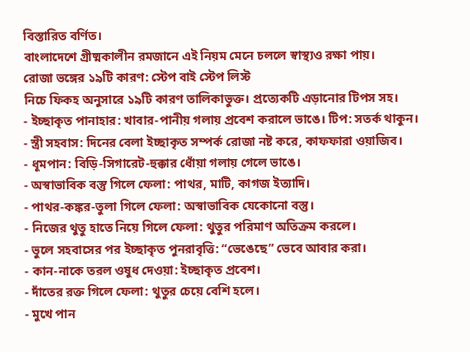বিস্তারিত বর্ণিত।
বাংলাদেশে গ্রীষ্মকালীন রমজানে এই নিয়ম মেনে চললে স্বাস্থ্যও রক্ষা পায়।
রোজা ভঙ্গের ১৯টি কারণ: স্টেপ বাই স্টেপ লিস্ট
নিচে ফিকহ অনুসারে ১৯টি কারণ তালিকাভুক্ত। প্রত্যেকটি এড়ানোর টিপস সহ।
- ইচ্ছাকৃত পানাহার: খাবার-পানীয় গলায় প্রবেশ করালে ভাঙে। টিপ: সতর্ক থাকুন।
- স্ত্রী সহবাস: দিনের বেলা ইচ্ছাকৃত সম্পর্ক রোজা নষ্ট করে, কাফফারা ওয়াজিব।
- ধূমপান: বিড়ি-সিগারেট-হুক্কার ধোঁয়া গলায় গেলে ভাঙে।
- অস্বাভাবিক বস্তু গিলে ফেলা: পাথর, মাটি, কাগজ ইত্যাদি।
- পাথর-কঙ্কর-তুলা গিলে ফেলা: অস্বাভাবিক যেকোনো বস্তু।
- নিজের থুতু হাতে নিয়ে গিলে ফেলা: থুতুর পরিমাণ অতিক্রম করলে।
- ভুলে সহবাসের পর ইচ্ছাকৃত পুনরাবৃত্তি: “ভেঙেছে” ভেবে আবার করা।
- কান-নাকে তরল ওষুধ দেওয়া: ইচ্ছাকৃত প্রবেশ।
- দাঁতের রক্ত গিলে ফেলা: থুতুর চেয়ে বেশি হলে।
- মুখে পান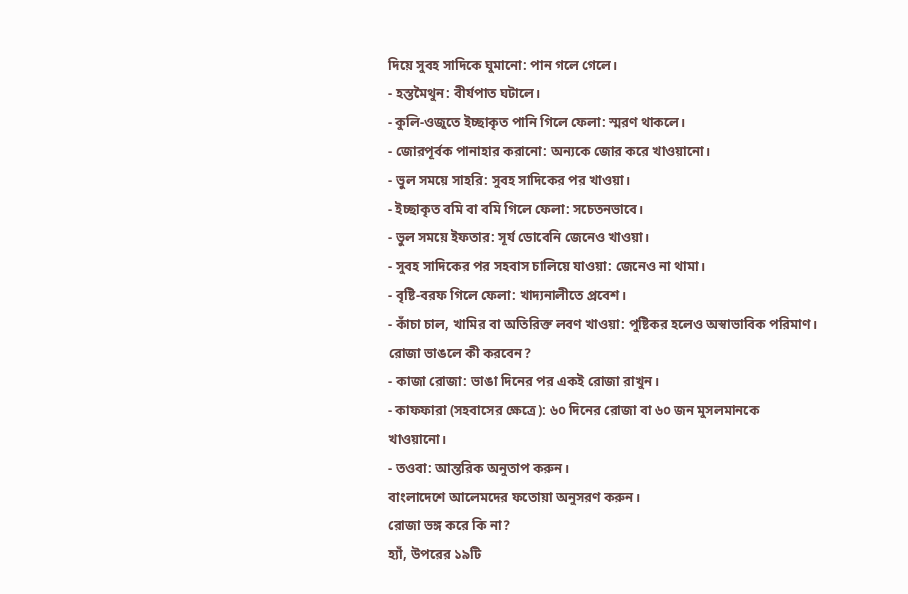দিয়ে সুবহ সাদিকে ঘুমানো: পান গলে গেলে।
- হস্তমৈথুন: বীর্যপাত ঘটালে।
- কুলি-ওজুতে ইচ্ছাকৃত পানি গিলে ফেলা: স্মরণ থাকলে।
- জোরপূর্বক পানাহার করানো: অন্যকে জোর করে খাওয়ানো।
- ভুল সময়ে সাহরি: সুবহ সাদিকের পর খাওয়া।
- ইচ্ছাকৃত বমি বা বমি গিলে ফেলা: সচেতনভাবে।
- ভুল সময়ে ইফতার: সূর্য ডোবেনি জেনেও খাওয়া।
- সুবহ সাদিকের পর সহবাস চালিয়ে যাওয়া: জেনেও না থামা।
- বৃষ্টি-বরফ গিলে ফেলা: খাদ্যনালীতে প্রবেশ।
- কাঁচা চাল, খামির বা অতিরিক্ত লবণ খাওয়া: পুষ্টিকর হলেও অস্বাভাবিক পরিমাণ।
রোজা ভাঙলে কী করবেন?
- কাজা রোজা: ভাঙা দিনের পর একই রোজা রাখুন।
- কাফফারা (সহবাসের ক্ষেত্রে): ৬০ দিনের রোজা বা ৬০ জন মুসলমানকে খাওয়ানো।
- তওবা: আন্তরিক অনুতাপ করুন।
বাংলাদেশে আলেমদের ফতোয়া অনুসরণ করুন।
রোজা ভঙ্গ করে কি না?
হ্যাঁ, উপরের ১৯টি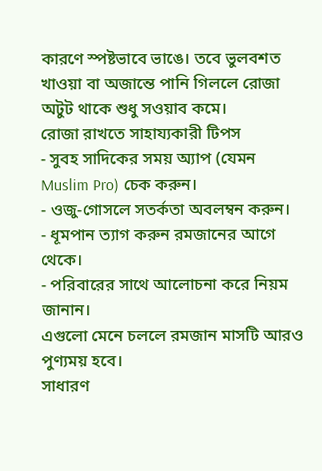কারণে স্পষ্টভাবে ভাঙে। তবে ভুলবশত খাওয়া বা অজান্তে পানি গিললে রোজা অটুট থাকে শুধু সওয়াব কমে।
রোজা রাখতে সাহায্যকারী টিপস
- সুবহ সাদিকের সময় অ্যাপ (যেমন Muslim Pro) চেক করুন।
- ওজু-গোসলে সতর্কতা অবলম্বন করুন।
- ধূমপান ত্যাগ করুন রমজানের আগে থেকে।
- পরিবারের সাথে আলোচনা করে নিয়ম জানান।
এগুলো মেনে চললে রমজান মাসটি আরও পুণ্যময় হবে।
সাধারণ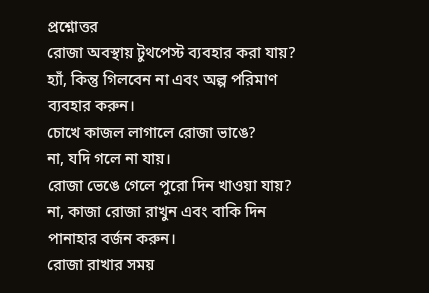প্রশ্নোত্তর
রোজা অবস্থায় টুথপেস্ট ব্যবহার করা যায়?
হ্যাঁ, কিন্তু গিলবেন না এবং অল্প পরিমাণ ব্যবহার করুন।
চোখে কাজল লাগালে রোজা ভাঙে?
না, যদি গলে না যায়।
রোজা ভেঙে গেলে পুরো দিন খাওয়া যায়?
না, কাজা রোজা রাখুন এবং বাকি দিন পানাহার বর্জন করুন।
রোজা রাখার সময়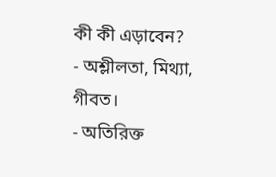কী কী এড়াবেন?
- অশ্লীলতা, মিথ্যা, গীবত।
- অতিরিক্ত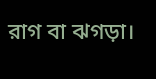রাগ বা ঝগড়া।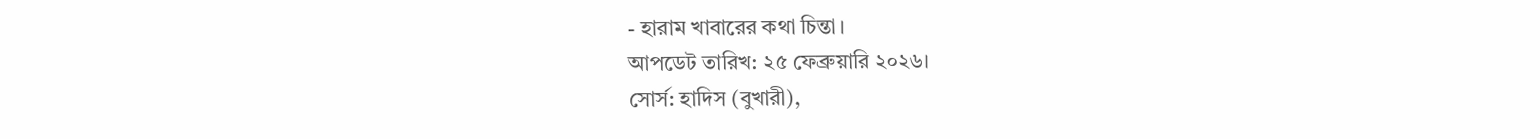- হারাম খাবারের কথা চিন্তা।
আপডেট তারিখ: ২৫ ফেব্রুয়ারি ২০২৬।
সোর্স: হাদিস (বুখারী),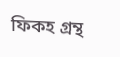ফিকহ গ্রন্থ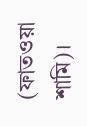(ফাতওয়া শামি)।